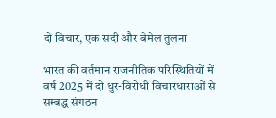दो विचार, एक सदी और बेमेल तुलना

भारत की वर्तमान राजनीतिक परिस्थितियों में वर्ष 2025 में दो धुर-विरोधी विचारधाराओं से सम्बद्ध संगठन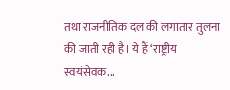तथा राजनीतिक दल की लगातार तुलना की जाती रही है। ये हैं ‘राष्ट्रीय स्वयंसेवक...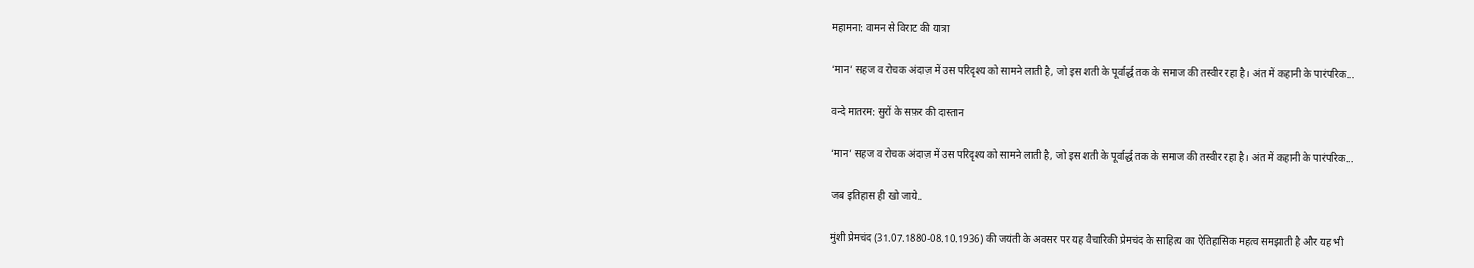महामना: वामन से विराट की यात्रा

‘मान’ सहज व रोचक अंदाज़ में उस परिदृश्य को सामने लाती है, जो इस शती के पूर्वार्द्ध तक के समाज की तस्वीर रहा है। अंत में कहानी के पारंपरिक...

वन्दे मातरम: सुरों के सफ़र की दास्तान

‘मान’ सहज व रोचक अंदाज़ में उस परिदृश्य को सामने लाती है, जो इस शती के पूर्वार्द्ध तक के समाज की तस्वीर रहा है। अंत में कहानी के पारंपरिक...

जब इतिहास ही खो जाये..

मुंशी प्रेमचंद (31.07.1880-08.10.1936) की जयंती के अवसर पर यह वैचारिकी प्रेमचंद के साहित्य का ऐतिहासिक महत्व समझाती है और यह भी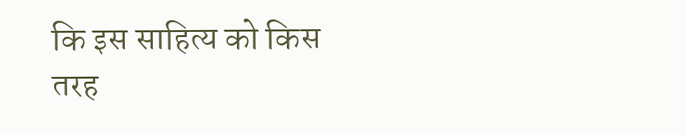कि इस साहित्य को किस तरह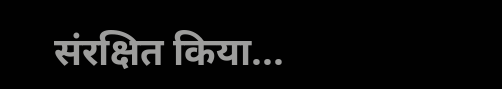संरक्षित किया...